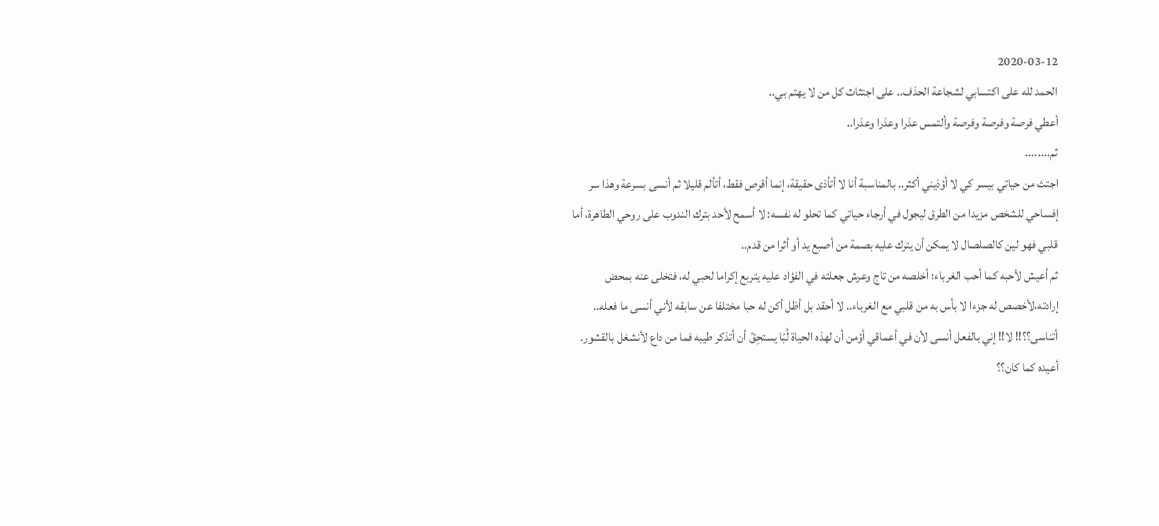2020-03-12
الحمد لله على اكتسابي لشجاعة الحذف.. على اجتثاث كل من لا يهتم بي..
أعطي فرصة وفرصة وفرصة وألتمس عذرا وعذرا وعذرا..
ثم........
اجتث من حياتي بيسر كي لا أؤذيني أكثر.. بالمناسبة أنا لا أتأذى حقيقة، إنما أقرص فقط، أتألم قليلا ثم أنسى بسرعة وهذا سر إفساحي للشخص مزيدا من الطرق ليجول في أرجاء حياتي كما تحلو له نفسه: لا أسمح لأحد بترك الندوب على روحي الطاهرة، أما قلبي فهو لين كالصلصال لا يمكن أن يترك عليه بصمة من أصبع يد أو أثرا من قدم..
ثم أعيش لأحبه كما أحب الغرباء؛ أخلصه من تاج وعرش جعلته في الفؤاد عليه يتربع إكراما لحبي له، فتخلى عنه بمحض إرادته،لأخصص له جزءا لا بأس به من قلبي مع الغرباء.. لا أحقد بل أظل أكن له حبا مختلفا عن سابقه لأني أنسى ما فعله..
أتناسى؟؟!! لا!! إني بالفعل أنسى لأن في أعماقي أؤمن أن لهذه الحياة لُبّا يستحِقّ أن أتذكر طيبه فما من داع لأنشغل بالقشور.
أعيده كما كان؟؟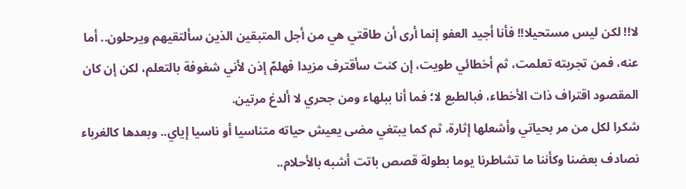لا!! لكن ليس مستحيلا!! فأنا أجيد العفو إنما أرى أن طاقتي هي من أجل المتبقين الذين سألتقيهم ويرحلون.. أما عنه، فمن تجربته تعلمت، ثم أخطائي طويت، إن كنت سأقترف مزيدا فهلمّ إذن لأني شغوفة بالتعلم، لكن إن كان المقصود اقتراف ذات الأخطاء، فبالطبع لا؛ فما أنا ببلهاء ومن جحري لا ألدغ مرتين.
شكرا لكل من مر بحياتي وأشعلها إثارة، ثم كما يبتغي مضى يعيش حياته متناسيا أو ناسيا إياي.. وبعدها كالغرباء نصادف بعضنا وكأننا ما تشاطرنا يوما بطولة قصص باتت أشبه بالأحلام..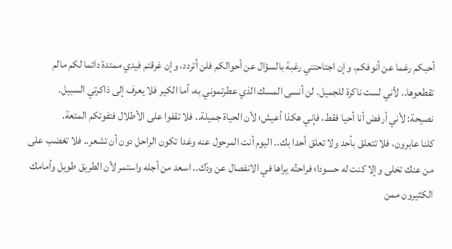أحبكم رغما عن أنوفكم، وإن اجتاحتني رغبة بالسؤال عن أحوالكم فلن أتردد، وإن غرقتم فيدي ممتدة دائما لكم مالم تقطعوها.. لأني لست ناكرة للجميل. لن أنسى المسك الذي عطرتموني به، أما الكير فلا يعرف إلى ذاكرتي السبيل.
نصيحة: لأني أرفض أنا أحيا فقط، فإني هكذا أعيش؛ لأن الحياة جميلة.. فلا تقفوا على الأطلال فتفوتكم المتعة.
كلنا عابرون، فلا تتعلق بأحد ولا تعلق أحدا بك.. اليوم أنت المرحول عنه وغدا تكون الراحل دون أن تشعر.. فلا تغضب على من عنك تخلى وإلا كنت له حسودا؛ فراحتُه يراها في الانفصال عن ودّك.. اسعد من أجله واستمر لأن الطريق طويل وأمامك الكثيرون ممن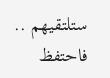ستلتقيهم ..
فاحتفظ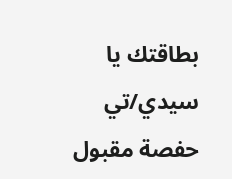بطاقتك يا سيدي/تي
حفصة مقبول